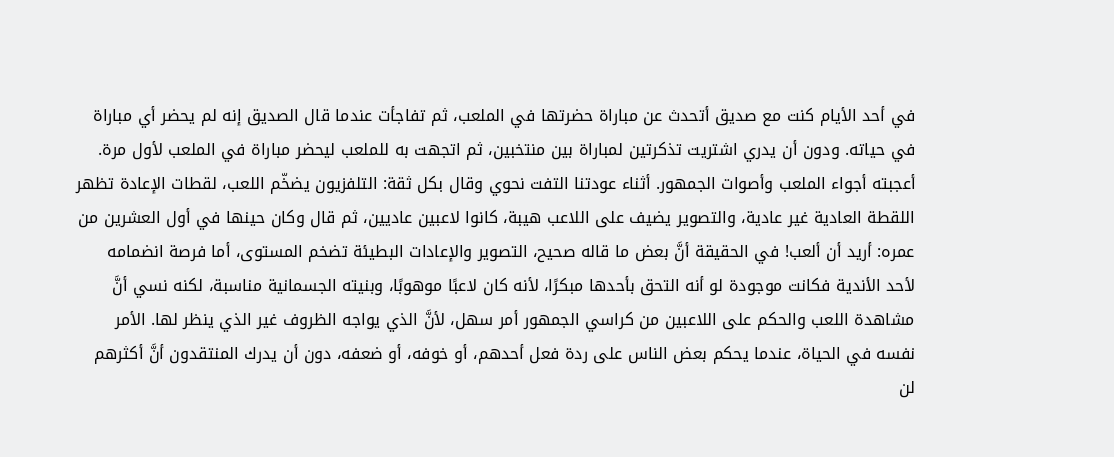في أحد الأيام كنت مع صديق أتحدث عن مباراة حضرتها في الملعب، ثم تفاجأت عندما قال الصديق إنه لم يحضر أي مباراة في حياته. ودون أن يدري اشتريت تذكرتين لمباراة بين منتخبين، ثم اتجهت به للملعب ليحضر مباراة في الملعب لأول مرة. أعجبته أجواء الملعب وأصوات الجمهور. أثناء عودتنا التفت نحوي وقال بكل ثقة: التلفزيون يضخّم اللعب، لقطات الإعادة تظهر اللقطة العادية غير عادية، والتصوير يضيف على اللاعب هيبة، كانوا لاعبين عاديين، ثم قال وكان حينها في أول العشرين من عمره: أريد أن ألعب! في الحقيقة أنَّ بعض ما قاله صحيح، التصوير والإعادات البطيئة تضخم المستوى، أما فرصة انضمامه لأحد الأندية فكانت موجودة لو أنه التحق بأحدها مبكرًا، لأنه كان لاعبًا موهوبًا، وبنيته الجسمانية مناسبة، لكنه نسي أنَّ مشاهدة اللعب والحكم على اللاعبين من كراسي الجمهور أمر سهل، لأنَّ الذي يواجه الظروف غير الذي ينظر لها. الأمر نفسه في الحياة، عندما يحكم بعض الناس على ردة فعل أحدهم، أو خوفه، أو ضعفه، دون أن يدرك المنتقدون أنَّ أكثرهم لن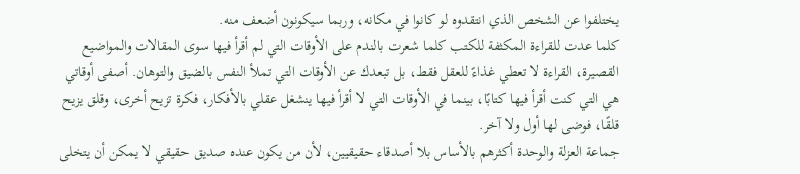يختلفوا عن الشخص الذي انتقدوه لو كانوا في مكانه، وربما سيكونون أضعف منه.
كلما عدت للقراءة المكثفة للكتب كلما شعرت بالندم على الأوقات التي لم أقرأ فيها سوى المقالات والمواضيع القصيرة، القراءة لا تعطي غذاءً للعقل فقط، بل تبعدك عن الأوقات التي تملأ النفس بالضيق والتوهان. أصفى أوقاتي هي التي كنت أقرأ فيها كتابًا، بينما في الأوقات التي لا أقرأ فيها ينشغل عقلي بالأفكار، فكرة تزيح أخرى، وقلق يزيح قلقًا، فوضى لها أول ولا آخر.
جماعة العزلة والوحدة أكثرهم بالأساس بلا أصدقاء حقيقيين، لأن من يكون عنده صديق حقيقي لا يمكن أن يتخلى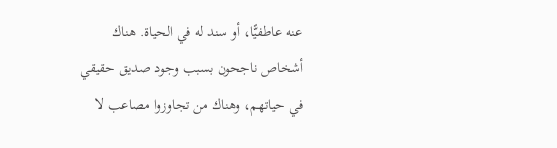عنه عاطفيًّا، أو سند له في الحياة. هناك أشخاص ناجحون بسبب وجود صديق حقيقي في حياتهم، وهناك من تجاوزوا مصاعب لا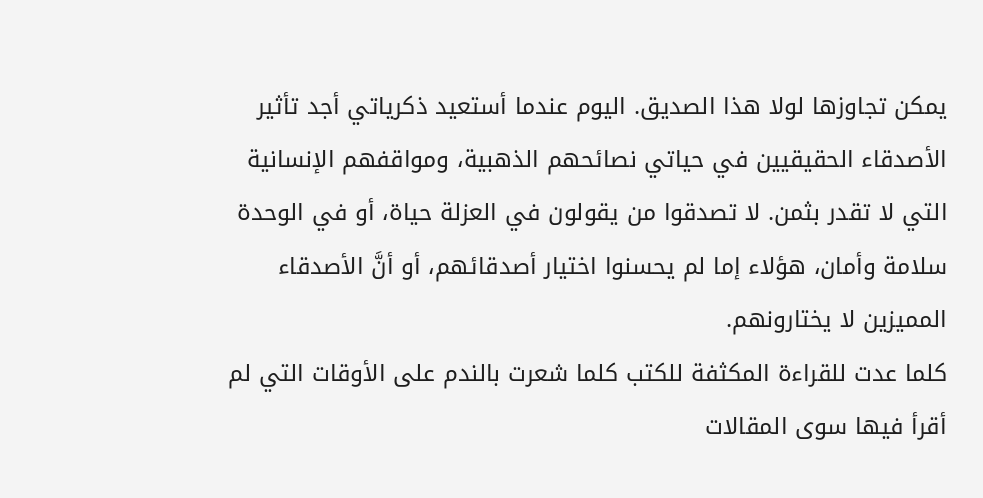يمكن تجاوزها لولا هذا الصديق. اليوم عندما أستعيد ذكرياتي أجد تأثير الأصدقاء الحقيقيين في حياتي نصائحهم الذهبية، ومواقفهم الإنسانية التي لا تقدر بثمن. لا تصدقوا من يقولون في العزلة حياة، أو في الوحدة سلامة وأمان، هؤلاء إما لم يحسنوا اختيار أصدقائهم، أو أنَّ الأصدقاء المميزين لا يختارونهم.
كلما عدت للقراءة المكثفة للكتب كلما شعرت بالندم على الأوقات التي لم أقرأ فيها سوى المقالات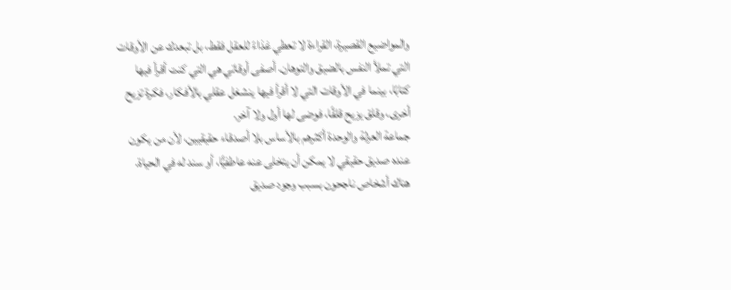والمواضيع القصيرة، القراءة لا تعطي غذاءً للعقل فقط، بل تبعدك عن الأوقات التي تملأ النفس بالضيق والتوهان. أصفى أوقاتي هي التي كنت أقرأ فيها كتابًا، بينما في الأوقات التي لا أقرأ فيها ينشغل عقلي بالأفكار، فكرة تزيح أخرى، وقلق يزيح قلقًا، فوضى لها أول ولا آخر.
جماعة العزلة والوحدة أكثرهم بالأساس بلا أصدقاء حقيقيين، لأن من يكون عنده صديق حقيقي لا يمكن أن يتخلى عنه عاطفيًّا، أو سند له في الحياة. هناك أشخاص ناجحون بسبب وجود صديق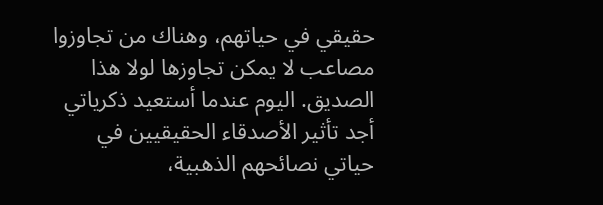حقيقي في حياتهم، وهناك من تجاوزوا مصاعب لا يمكن تجاوزها لولا هذا الصديق. اليوم عندما أستعيد ذكرياتي أجد تأثير الأصدقاء الحقيقيين في حياتي نصائحهم الذهبية،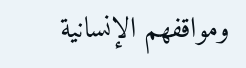ومواقفهم الإنسانية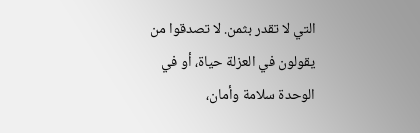التي لا تقدر بثمن. لا تصدقوا من يقولون في العزلة حياة، أو في الوحدة سلامة وأمان،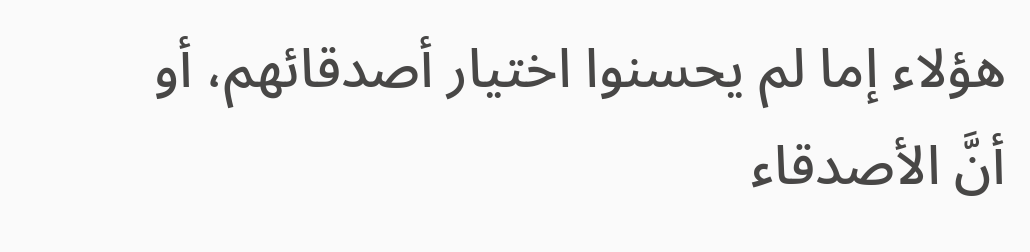هؤلاء إما لم يحسنوا اختيار أصدقائهم، أو أنَّ الأصدقاء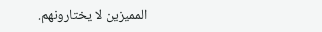المميزين لا يختارونهم.